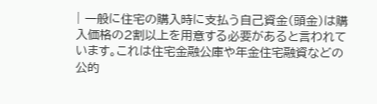| 一般に住宅の購入時に支払う自己資金(頭金)は購入価格の2割以上を用意する必要があると言われています。これは住宅金融公庫や年金住宅融資などの公的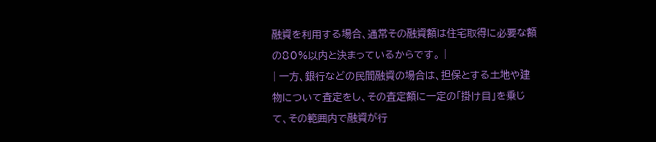融資を利用する場合、通常その融資額は住宅取得に必要な額の80%以内と決まっているからです。 |
| 一方、銀行などの民間融資の場合は、担保とする土地や建物について査定をし、その査定額に一定の「掛け目」を乗じて、その範囲内で融資が行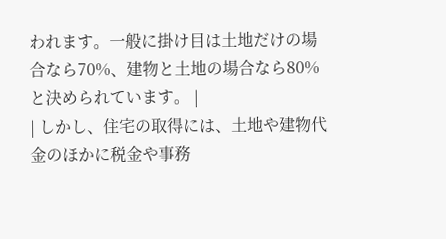われます。一般に掛け目は土地だけの場合なら70%、建物と土地の場合なら80%と決められています。 |
| しかし、住宅の取得には、土地や建物代金のほかに税金や事務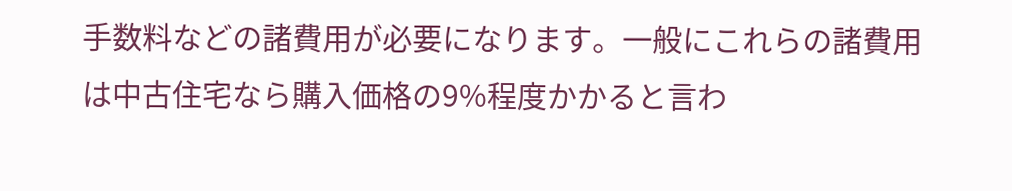手数料などの諸費用が必要になります。一般にこれらの諸費用は中古住宅なら購入価格の9%程度かかると言わ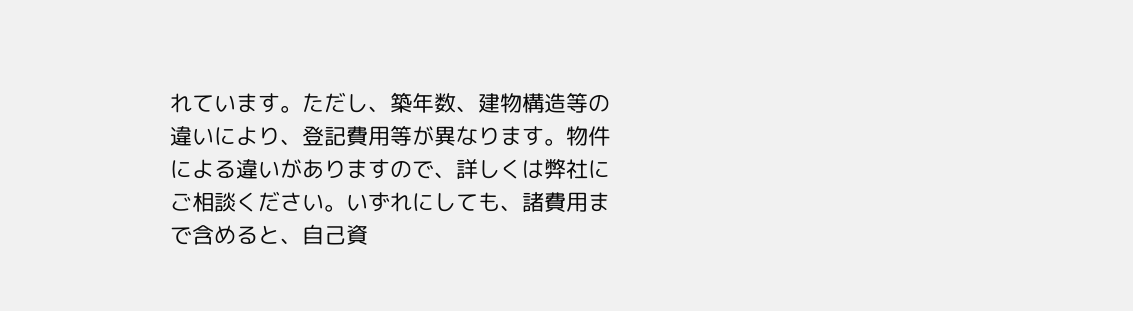れています。ただし、築年数、建物構造等の違いにより、登記費用等が異なります。物件による違いがありますので、詳しくは弊社にご相談ください。いずれにしても、諸費用まで含めると、自己資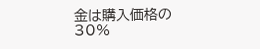金は購入価格の30%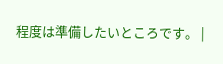程度は準備したいところです。 |